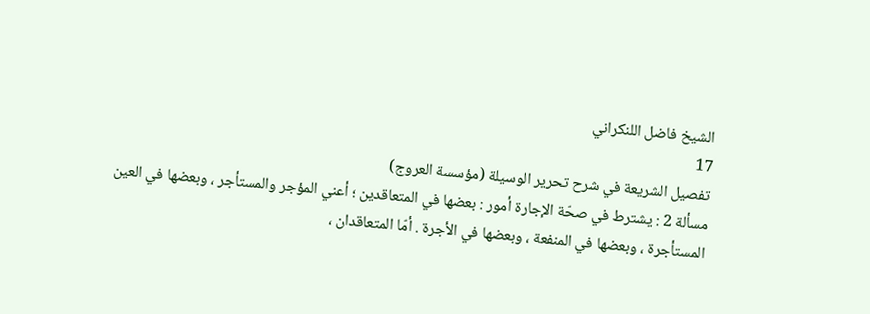الشيخ فاضل اللنكراني
17
تفصيل الشريعة في شرح تحرير الوسيلة (مؤسسة العروج)
مسألة 2 : يشترط في صحّة الإجارة أمور : بعضها في المتعاقدين ؛ أعني المؤجر والمستأجر ، وبعضها في العين المستأجرة ، وبعضها في المنفعة ، وبعضها في الأجرة . أمّا المتعاقدان ،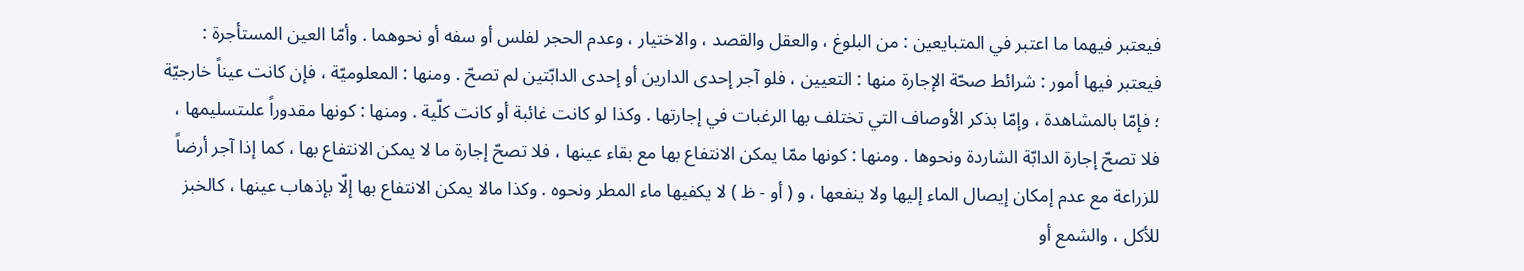فيعتبر فيهما ما اعتبر في المتبايعين : من البلوغ ، والعقل والقصد ، والاختيار ، وعدم الحجر لفلس أو سفه أو نحوهما . وأمّا العين المستأجرة : فيعتبر فيها أمور : شرائط صحّة الإجارة منها : التعيين ، فلو آجر إحدى الدارين أو إحدى الدابّتين لم تصحّ . ومنها : المعلوميّة ، فإن كانت عيناً خارجيّة ؛ فإمّا بالمشاهدة ، وإمّا بذكر الأوصاف التي تختلف بها الرغبات في إجارتها . وكذا لو كانت غائبة أو كانت كلّية . ومنها : كونها مقدوراً علىتسليمها ، فلا تصحّ إجارة الدابّة الشاردة ونحوها . ومنها : كونها ممّا يمكن الانتفاع بها مع بقاء عينها ، فلا تصحّ إجارة ما لا يمكن الانتفاع بها ، كما إذا آجر أرضاً للزراعة مع عدم إمكان إيصال الماء إليها ولا ينفعها ، و ( أو - ظ ) لا يكفيها ماء المطر ونحوه . وكذا مالا يمكن الانتفاع بها إلّا بإذهاب عينها ، كالخبز للأكل ، والشمع أو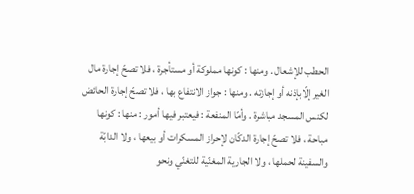الحطب للإشعال . ومنها : كونها مملوكة أو مستأجرة ، فلا تصحّ إجارة مال الغير إلّابإذنه أو إجازته . ومنها : جواز الانتفاع بها ، فلا تصحّ إجارة الحائض لكنس المسجد مباشرة . وأمّا المنفعة : فيعتبر فيها أمور : منها : كونها مباحة ، فلا تصحّ إجارة الدكّان لإحراز المسكرات أو بيعها ، ولا الدابّة والسفينة لحملها ، ولا الجارية المغنّية للتغنّي ونحو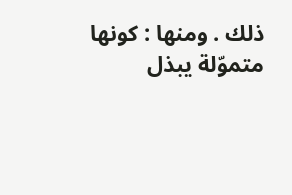ذلك . ومنها : كونها متموّلة يبذل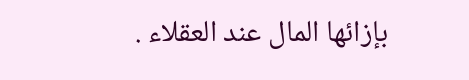بإزائها المال عند العقلاء .